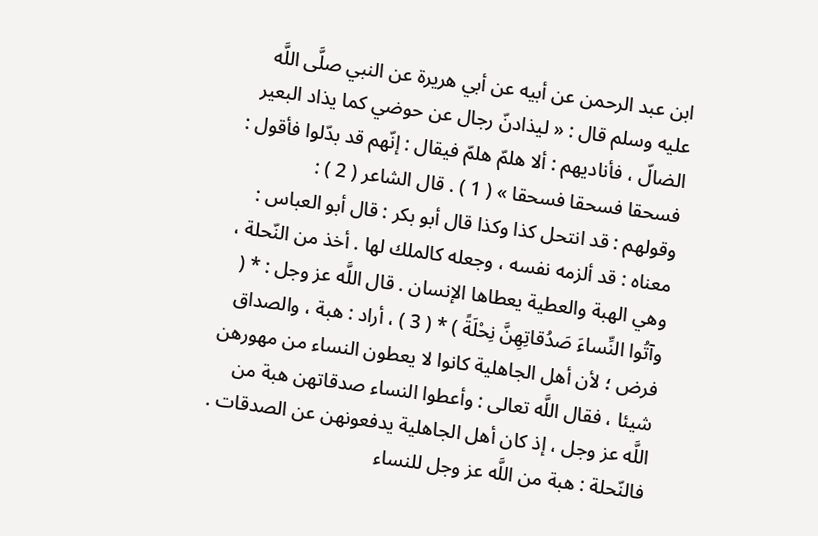ابن عبد الرحمن عن أبيه عن أبي هريرة عن النبي صلَّى اللَّه عليه وسلم قال : « ليذادنّ رجال عن حوضي كما يذاد البعير الضالّ ، فأناديهم : ألا هلمّ هلمّ فيقال : إنّهم قد بدّلوا فأقول : فسحقا فسحقا فسحقا » ( 1 ) . قال الشاعر ( 2 ) :
وقولهم : قد انتحل كذا وكذا قال أبو بكر : قال أبو العباس : معناه : قد ألزمه نفسه ، وجعله كالملك لها . أخذ من النّحلة ، وهي الهبة والعطية يعطاها الإنسان . قال اللَّه عز وجل : * ( وآتُوا النِّساءَ صَدُقاتِهِنَّ نِحْلَةً ) * ( 3 ) ، أراد : هبة ، والصداق فرض ؛ لأن أهل الجاهلية كانوا لا يعطون النساء من مهورهن شيئا ، فقال اللَّه تعالى : وأعطوا النساء صدقاتهن هبة من اللَّه عز وجل ، إذ كان أهل الجاهلية يدفعونهن عن الصدقات . فالنّحلة : هبة من اللَّه عز وجل للنساء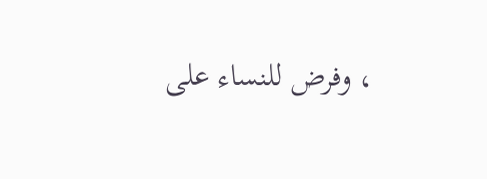، وفرض للنساء على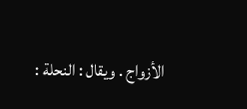الأزواج . ويقال : النحلة :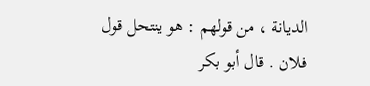الديانة ، من قولهم : هو ينتحل قول فلان . قال أبو بكر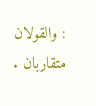: والقولان متقاربان .